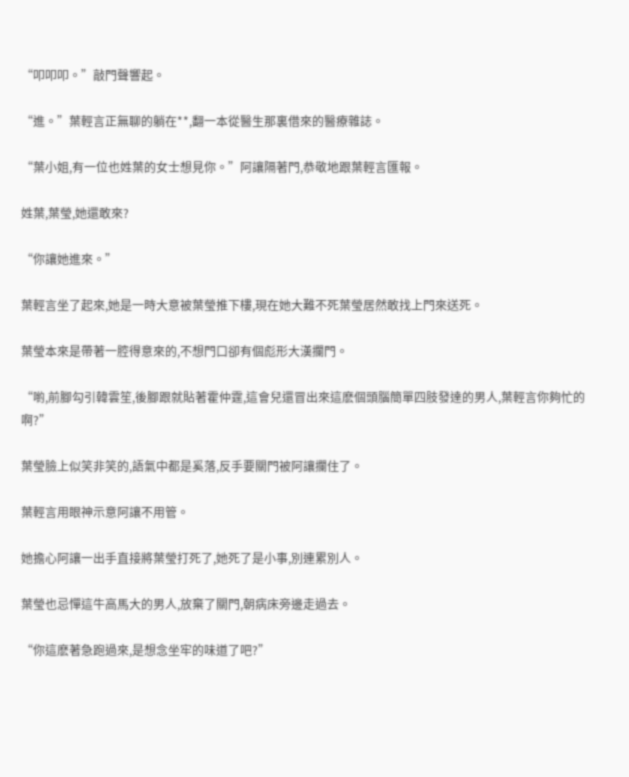“叩叩叩。”敲門聲響起。

“進。”葉輕言正無聊的躺在**,翻一本從醫生那裏借來的醫療雜誌。

“葉小姐,有一位也姓葉的女士想見你。”阿讓隔著門,恭敬地跟葉輕言匯報。

姓葉,葉瑩,她還敢來?

“你讓她進來。”

葉輕言坐了起來,她是一時大意被葉瑩推下樓,現在她大難不死葉瑩居然敢找上門來送死。

葉瑩本來是帶著一腔得意來的,不想門口卻有個彪形大漢攔門。

“喲,前腳勾引韓雲笙,後腳跟就貼著霍仲霆,這會兒還冒出來這麽個頭腦簡單四肢發達的男人,葉輕言你夠忙的啊?”

葉瑩臉上似笑非笑的,語氣中都是奚落,反手要關門被阿讓攔住了。

葉輕言用眼神示意阿讓不用管。

她擔心阿讓一出手直接將葉瑩打死了,她死了是小事,別連累別人。

葉瑩也忌憚這牛高馬大的男人,放棄了關門,朝病床旁邊走過去。

“你這麽著急跑過來,是想念坐牢的味道了吧?”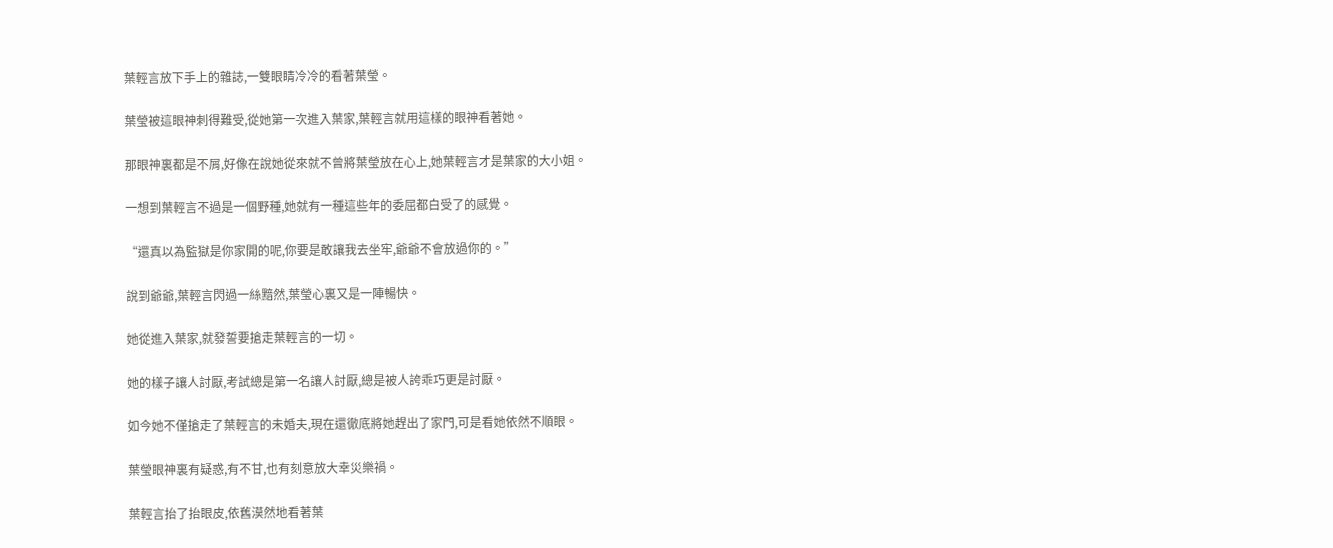葉輕言放下手上的雜誌,一雙眼睛冷冷的看著葉瑩。

葉瑩被這眼神刺得難受,從她第一次進入葉家,葉輕言就用這樣的眼神看著她。

那眼神裏都是不屑,好像在說她從來就不曾將葉瑩放在心上,她葉輕言才是葉家的大小姐。

一想到葉輕言不過是一個野種,她就有一種這些年的委屈都白受了的感覺。

“還真以為監獄是你家開的呢,你要是敢讓我去坐牢,爺爺不會放過你的。”

說到爺爺,葉輕言閃過一絲黯然,葉瑩心裏又是一陣暢快。

她從進入葉家,就發誓要搶走葉輕言的一切。

她的樣子讓人討厭,考試總是第一名讓人討厭,總是被人誇乖巧更是討厭。

如今她不僅搶走了葉輕言的未婚夫,現在還徹底將她趕出了家門,可是看她依然不順眼。

葉瑩眼神裏有疑惑,有不甘,也有刻意放大幸災樂禍。

葉輕言抬了抬眼皮,依舊漠然地看著葉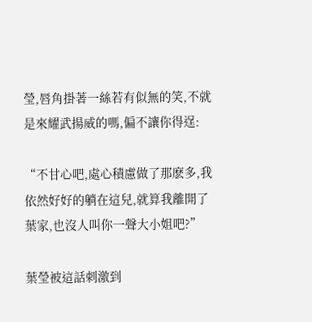瑩,唇角掛著一絲若有似無的笑,不就是來耀武揚威的嗎,偏不讓你得逞:

“不甘心吧,處心積慮做了那麽多,我依然好好的躺在這兒,就算我離開了葉家,也沒人叫你一聲大小姐吧?”

葉瑩被這話刺激到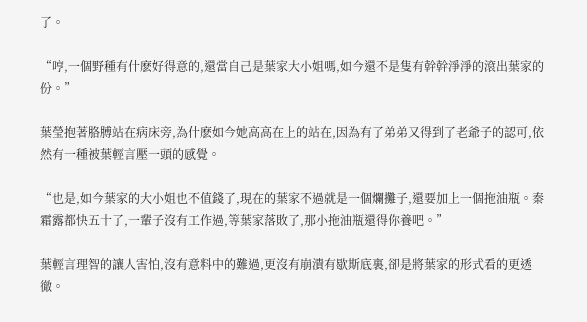了。

“哼,一個野種有什麽好得意的,還當自己是葉家大小姐嗎,如今還不是隻有幹幹淨淨的滾出葉家的份。”

葉瑩抱著胳膊站在病床旁,為什麽如今她高高在上的站在,因為有了弟弟又得到了老爺子的認可,依然有一種被葉輕言壓一頭的感覺。

“也是,如今葉家的大小姐也不值錢了,現在的葉家不過就是一個爛攤子,還要加上一個拖油瓶。秦霜露都快五十了,一輩子沒有工作過,等葉家落敗了,那小拖油瓶還得你養吧。”

葉輕言理智的讓人害怕,沒有意料中的難過,更沒有崩潰有歇斯底裏,卻是將葉家的形式看的更透徹。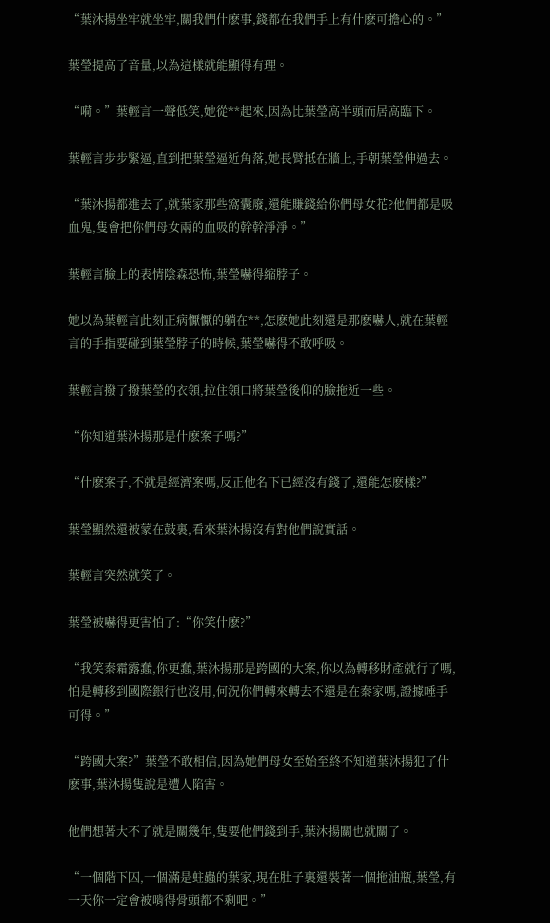“葉沐揚坐牢就坐牢,關我們什麽事,錢都在我們手上有什麽可擔心的。”

葉瑩提高了音量,以為這樣就能顯得有理。

“嗬。”葉輕言一聲低笑,她從**起來,因為比葉瑩高半頭而居高臨下。

葉輕言步步緊逼,直到把葉瑩逼近角落,她長臂抵在牆上,手朝葉瑩伸過去。

“葉沐揚都進去了,就葉家那些窩囊廢,還能賺錢給你們母女花?他們都是吸血鬼,隻會把你們母女兩的血吸的幹幹淨淨。”

葉輕言臉上的表情陰森恐怖,葉瑩嚇得縮脖子。

她以為葉輕言此刻正病懨懨的躺在**,怎麽她此刻還是那麽嚇人,就在葉輕言的手指要碰到葉瑩脖子的時候,葉瑩嚇得不敢呼吸。

葉輕言撥了撥葉瑩的衣領,拉住領口將葉瑩後仰的臉拖近一些。

“你知道葉沐揚那是什麽案子嗎?”

“什麽案子,不就是經濟案嗎,反正他名下已經沒有錢了,還能怎麽樣?”

葉瑩顯然還被蒙在鼓裏,看來葉沐揚沒有對他們說實話。

葉輕言突然就笑了。

葉瑩被嚇得更害怕了:“你笑什麽?”

“我笑秦霜露蠢,你更蠢,葉沐揚那是跨國的大案,你以為轉移財產就行了嗎,怕是轉移到國際銀行也沒用,何況你們轉來轉去不還是在秦家嗎,證據唾手可得。”

“跨國大案?”葉瑩不敢相信,因為她們母女至始至終不知道葉沐揚犯了什麽事,葉沐揚隻說是遭人陷害。

他們想著大不了就是關幾年,隻要他們錢到手,葉沐揚關也就關了。

“一個階下囚,一個滿是蛀蟲的葉家,現在肚子裏還裝著一個拖油瓶,葉瑩,有一天你一定會被啃得骨頭都不剩吧。”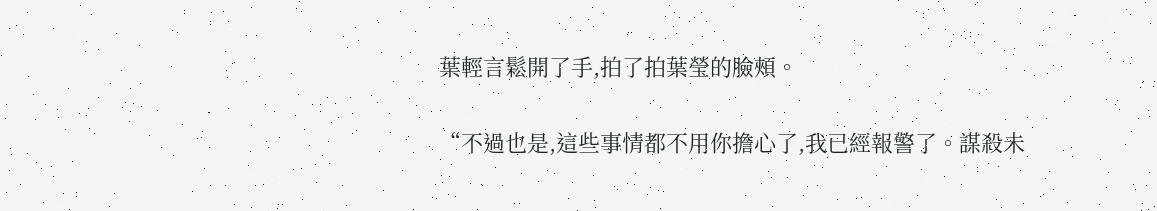葉輕言鬆開了手,拍了拍葉瑩的臉頰。

“不過也是,這些事情都不用你擔心了,我已經報警了。謀殺未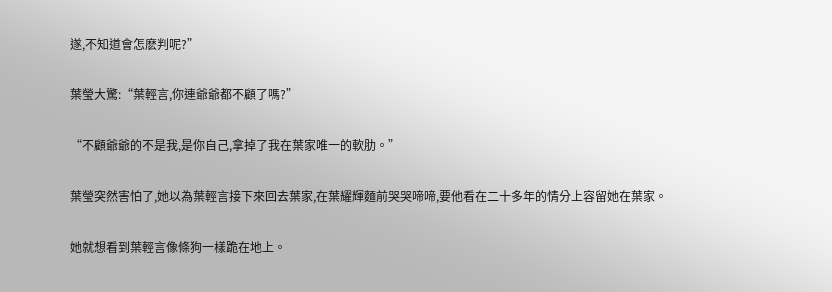遂,不知道會怎麽判呢?”

葉瑩大驚:“葉輕言,你連爺爺都不顧了嗎?”

“不顧爺爺的不是我,是你自己,拿掉了我在葉家唯一的軟肋。”

葉瑩突然害怕了,她以為葉輕言接下來回去葉家,在葉耀輝麵前哭哭啼啼,要他看在二十多年的情分上容留她在葉家。

她就想看到葉輕言像條狗一樣跪在地上。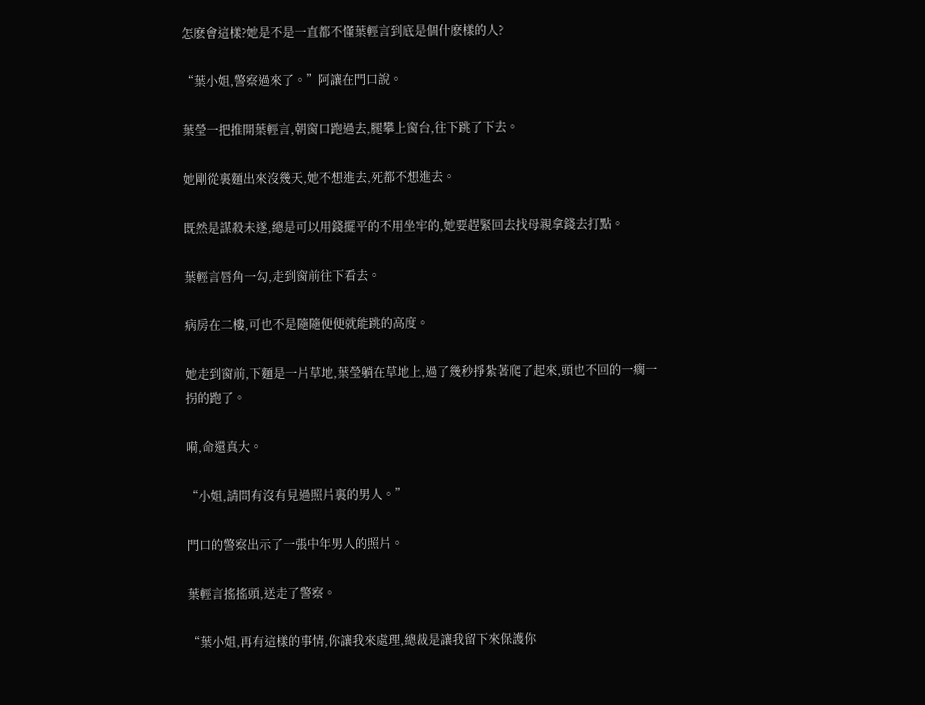怎麽會這樣?她是不是一直都不懂葉輕言到底是個什麽樣的人?

“葉小姐,警察過來了。”阿讓在門口說。

葉瑩一把推開葉輕言,朝窗口跑過去,腿攀上窗台,往下跳了下去。

她剛從裏麵出來沒幾天,她不想進去,死都不想進去。

既然是謀殺未遂,總是可以用錢擺平的不用坐牢的,她要趕緊回去找母親拿錢去打點。

葉輕言唇角一勾,走到窗前往下看去。

病房在二樓,可也不是隨隨便便就能跳的高度。

她走到窗前,下麵是一片草地,葉瑩躺在草地上,過了幾秒掙紮著爬了起來,頭也不回的一瘸一拐的跑了。

嗬,命還真大。

“小姐,請問有沒有見過照片裏的男人。”

門口的警察出示了一張中年男人的照片。

葉輕言搖搖頭,送走了警察。

“葉小姐,再有這樣的事情,你讓我來處理,總裁是讓我留下來保護你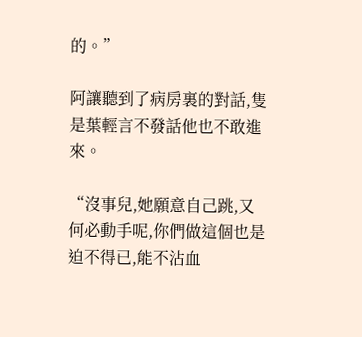的。”

阿讓聽到了病房裏的對話,隻是葉輕言不發話他也不敢進來。

“沒事兒,她願意自己跳,又何必動手呢,你們做這個也是迫不得已,能不沾血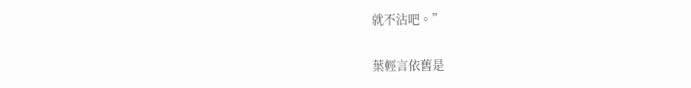就不沾吧。”

葉輕言依舊是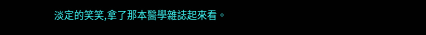淡定的笑笑,拿了那本醫學雜誌起來看。